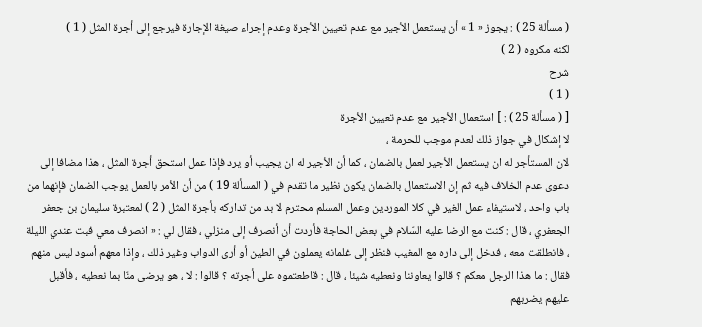( مسألة 25 ) : يجوز « 1 » أن يستعمل الأجير مع عدم تعيين الأجرة وعدم إجراء صيغة الإجارة فيرجع إلى أجرة المثل ( 1 )
لكنه مكروه ( 2 )
شرح
( 1 )
[ ( مسألة 25 ) : ] استعمال الأجير مع عدم تعيين الأجرة
لا إشكال في جواز ذلك لعدم موجب للحرمة ،
لان المستأجر له ان يستعمل الأجير لعمل بالضمان ، كما أن الأجير له ان يجيب أو يرد فإذا عمل استحق أجرة المثل ، هذا مضافا إلى دعوى عدم الخلاف فيه ثم إن الاستعمال بالضمان يكون نظير ما تقدم في ( المسألة 19 ) من أن الأمر بالعمل يوجب الضمان فإنهما من باب واحد ، لاستيفاء عمل الغير في كلا الموردين وعمل المسلم محترم لا بد من تداركه بأجرة المثل ( 2 ) لمعتبرة سليمان بن جعفر الجعفري ، قال : كنت مع الرضا عليه السّلام في بعض الحاجة فأردت أن أنصرف إلى منزلي ، فقال لي : « انصرف معي فبت عندي الليلة ، فانطلقت معه ، فدخل إلى داره مع المغيب فنظر إلى غلمانه يعملون في الطين أو أرى الدواب وغير ذلك ، وإذا معهم أسود ليس منهم فقال : ما هذا الرجل معكم ؟ قالوا يعاوننا ونعطيه شيئا ، قال : قاطعتموه على أجرته ؟ قالوا : لا ، هو يرضى منّا بما نعطيه ، فأقبل عليهم يضربهم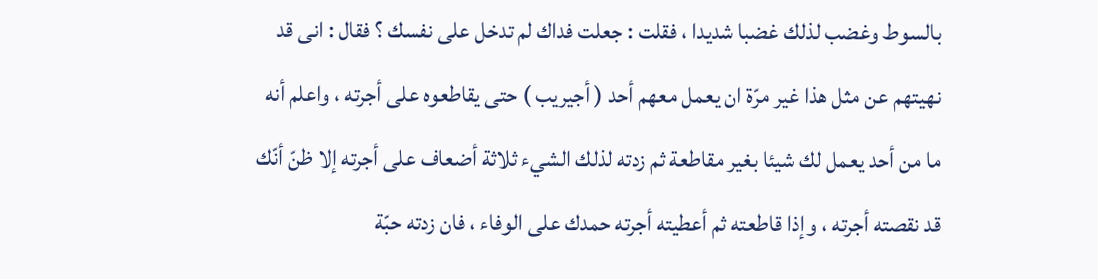بالسوط وغضب لذلك غضبا شديدا ، فقلت : جعلت فداك لم تدخل على نفسك ؟ فقال : انى قد نهيتهم عن مثل هذا غير مرّة ان يعمل معهم أحد ( أجيريب ) حتى يقاطعوه على أجرته ، واعلم أنه ما من أحد يعمل لك شيئا بغير مقاطعة ثم زدته لذلك الشيء ثلاثة أضعاف على أجرته إلا ظنّ أنّك قد نقصته أجرته ، وإذا قاطعته ثم أعطيته أجرته حمدك على الوفاء ، فان زدته حبّة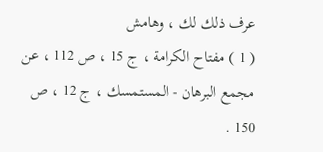عرف ذلك لك ، وهامش
( 1 ) مفتاح الكرامة ، ج 15 ، ص 112 ، عن مجمع البرهان - المستمسك ، ج 12 ، ص 150 .